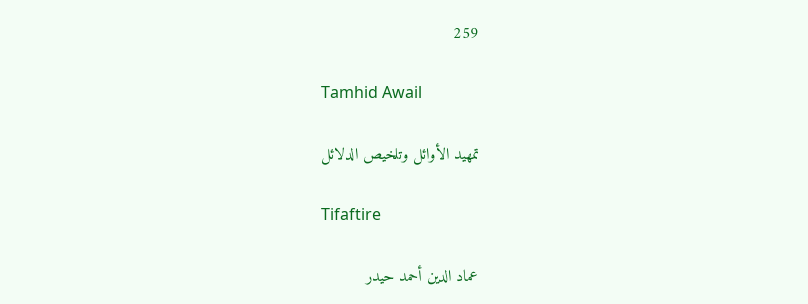259

Tamhid Awail

تمهيد الأوائل وتلخيص الدلائل

Tifaftire

عماد الدين أحمد حيدر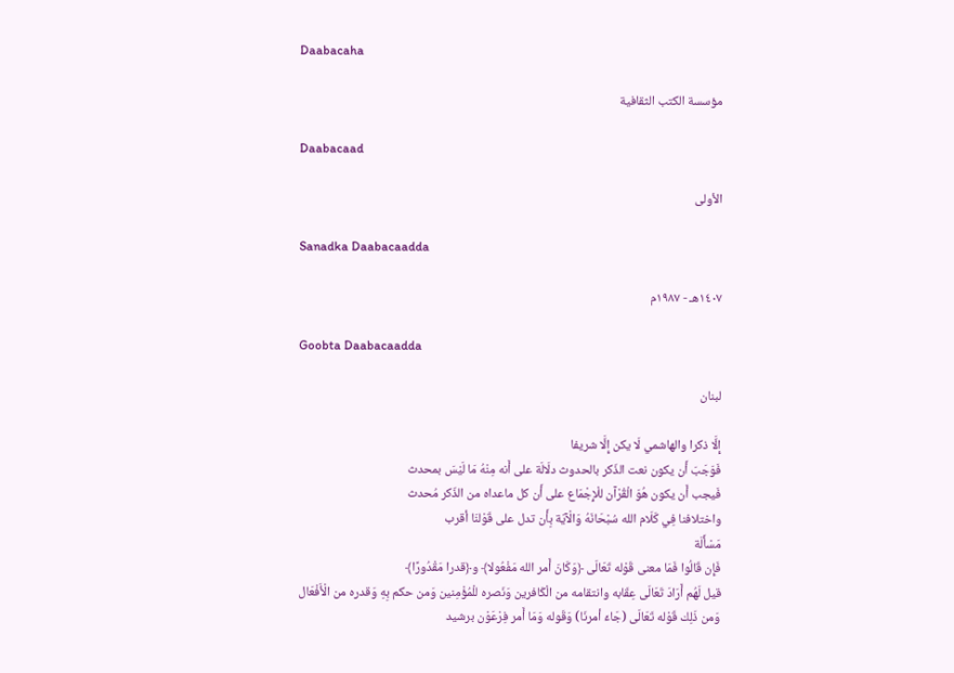Daabacaha

مؤسسة الكتب الثقافية

Daabacaad

الأولى

Sanadka Daabacaadda

١٤٠٧هـ - ١٩٨٧م

Goobta Daabacaadda

لبنان

إِلَّا ذكرا والهاشمي لَا يكن إِلَّا شريفا
فَوَجَبَ أَن يكون نعت الذّكر بالحدوث دلَالَة على أَنه مِنْهُ مَا لَيْسَ بمحدث
فَيجب أَن يكون هُوَ الْقُرْآن للْإِجْمَاع على أَن كل ماعداه من الذّكر مُحدث
واختلافنا فِي كَلَام الله سُبْحَانَهُ وَالْآيَة بِأَن تدل على قَوْلنَا أقرب
مَسْأَلَة
فَإِن قَالُوا فَمَا معنى قَوْله تَعَالَى ﴿وَكَانَ أَمر الله مَفْعُولا﴾ و﴿قدرا مَقْدُورًا﴾
قيل لَهُم أَرَادَ تَعَالَى عِقَابه وانتقامه من الْكَافرين وَنَصره للْمُؤْمِنين وَمن حكم بِهِ وَقدره من الْأَفْعَال
وَمن ذَلِك قَوْله تَعَالَى (جَاءَ أمرنَا) وَقَوله وَمَا أَمر فِرْعَوْن برشيد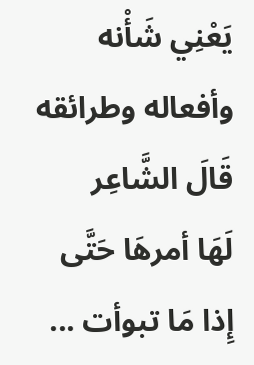يَعْنِي شَأْنه وأفعاله وطرائقه
قَالَ الشَّاعِر
لَهَا أمرهَا حَتَّى إِذا مَا تبوأت ...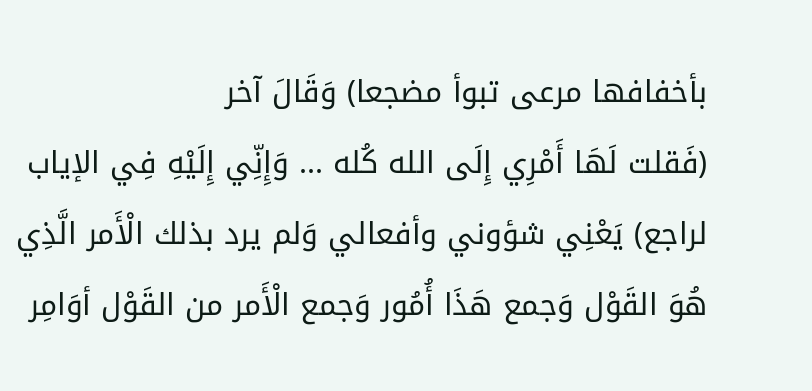بأخفافها مرعى تبوأ مضجعا) وَقَالَ آخر
(فَقلت لَهَا أَمْرِي إِلَى الله كُله ... وَإِنِّي إِلَيْهِ فِي الإياب لراجع) يَعْنِي شؤوني وأفعالي وَلم يرد بذلك الْأَمر الَّذِي هُوَ القَوْل وَجمع هَذَا أُمُور وَجمع الْأَمر من القَوْل أوَامِر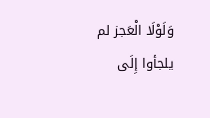وَلَوْلَا الْعَجز لم يلجأوا إِلَى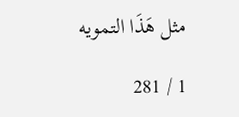مثل هَذَا التمويه

1 / 281